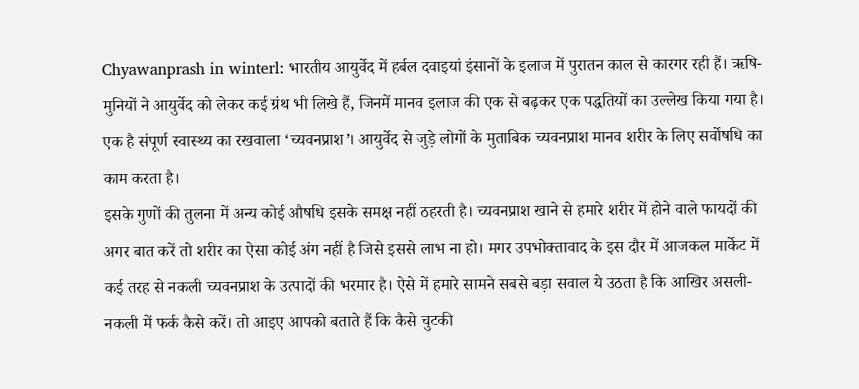Chyawanprash in winterl: भारतीय आयुर्वेद में हर्बल दवाइयां इंसानों के इलाज में पुरातन काल से कारगर रही हैं। ऋषि- मुनियों ने आयुर्वेद को लेकर कई ग्रंथ भी लिखे हैं, जिनमें मानव इलाज की एक से बढ़कर एक पद्धतियों का उल्लेख किया गया है। एक है संपूर्ण स्वास्थ्य का रखवाला ‘च्यवनप्राश’। आयुर्वेद से जुड़े लोगों के मुताबिक च्यवनप्राश मानव शरीर के लिए सर्वोषधि का काम करता है।
इसके गुणों की तुलना में अन्य कोई औषधि इसके समक्ष नहीं ठहरती है। च्यवनप्राश खाने से हमारे शरीर में होने वाले फायदों की अगर बात करें तो शरीर का ऐसा कोई अंग नहीं है जिसे इससे लाभ ना हो। मगर उपभोक्तावाद के इस दौर में आजकल मार्केट में कई तरह से नकली च्यवनप्राश के उत्पादों की भरमार है। ऐसे में हमारे सामने सबसे बड़ा सवाल ये उठता है कि आखिर असली- नकली में फर्क कैसे करें। तो आइए आपको बताते हैं कि कैसे चुटकी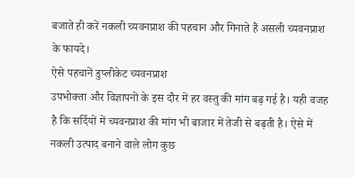बजाते ही करें नकली च्यवनप्राश की पहचान और गिनाते हैं असली च्यवनप्राश के फायदे।
ऐसे पहचानें डुप्लीकेट च्यवनप्राश
उपभोक्ता और विज्ञापनों के इस दौर में हर वस्तु की मांग बढ़ गई है। यही वजह है कि सर्दियों में च्यवनप्राश की मांग भी बाजार में तेजी से बढ़ती है। ऐसे में नकली उत्पाद बनाने वाले लोग कुछ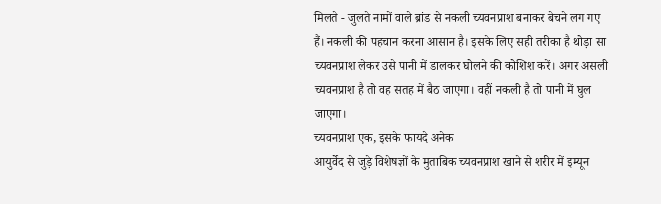मिलते - जुलते नामों वाले ब्रांड से नकली च्यवनप्राश बनाकर बेचने लग गए हैं। नकली की पहचान करना आसान है। इसके लिए सही तरीका है थोड़ा सा च्यवनप्राश लेकर उसे पानी में डालकर घोलने की कोशिश करें। अगर असली च्यवनप्राश है तो वह सतह में बैठ जाएगा। वहीं नकली है तो पानी में घुल जाएगा।
च्यवनप्राश एक, इसके फायदे अनेक
आयुर्वेद से जुड़े विशेषज्ञों के मुताबिक च्यवनप्राश खाने से शरीर में इम्यून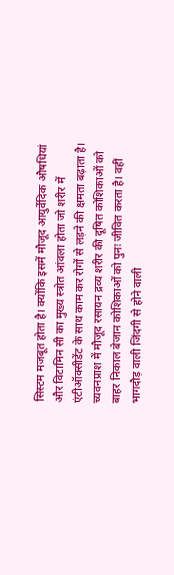सिस्टम मजबूत होता है। क्योंकि इसमें मौजूद आयुर्वेदिक औषधियां और विटामिन सी का मुख्य स्त्रोत आंवला होता जो शरीर में एंटीऑक्सीडेंट के साथ काम कर रोगों से लड़ने की क्षमता बढ़ाता है। च्यवनप्राश में मौजूद रसायन द्रव्य शरीर की दूषित कोशिकाओं को बाहर निकाल बेजान कोशिकाओं को पुनः जीवित करता है। वहीं भागदौड़ वाली जिंदगी से होने वाली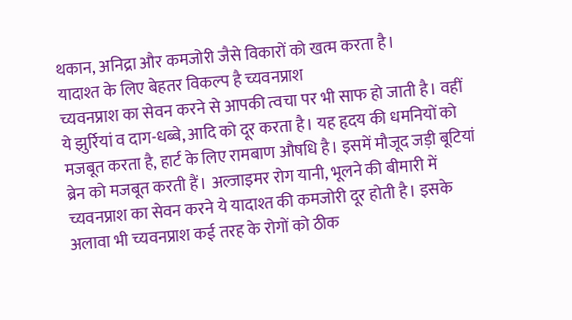थकान, अनिद्रा और कमजोरी जैसे विकारों को खत्म करता है।
यादाश्त के लिए बेहतर विकल्प है च्यवनप्राश
च्यवनप्राश का सेवन करने से आपकी त्वचा पर भी साफ हो जाती है। वहीं ये झुर्रियां व दाग-धब्बे, आदि को दूर करता है। यह हृदय की धमनियों को मजबूत करता है, हार्ट के लिए रामबाण औषधि है। इसमें मौजूद जड़ी बूटियां ब्रेन को मजबूत करती हैं। अल्जाइमर रोग यानी, भूलने की बीमारी में च्यवनप्राश का सेवन करने ये यादाश्त की कमजोरी दूर होती है। इसके अलावा भी च्यवनप्राश कई तरह के रोगों को ठीक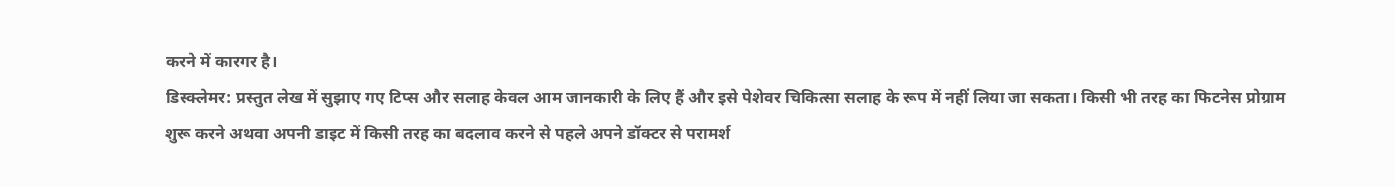करने में कारगर है।
डिस्क्लेमर: प्रस्तुत लेख में सुझाए गए टिप्स और सलाह केवल आम जानकारी के लिए हैं और इसे पेशेवर चिकित्सा सलाह के रूप में नहीं लिया जा सकता। किसी भी तरह का फिटनेस प्रोग्राम शुरू करने अथवा अपनी डाइट में किसी तरह का बदलाव करने से पहले अपने डॉक्टर से परामर्श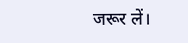जरूर लें।